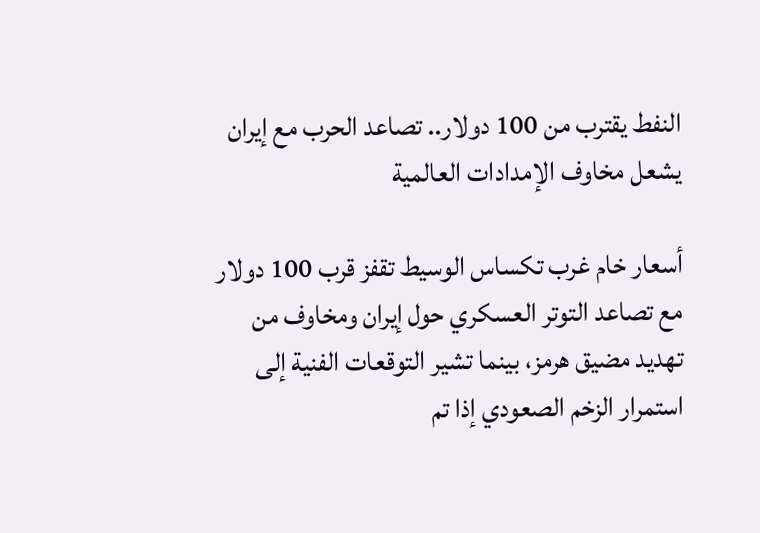النفط يقترب من 100 دولار.. تصاعد الحرب مع إيران يشعل مخاوف الإمدادات العالمية

أسعار خام غرب تكساس الوسيط تقفز قرب 100 دولار مع تصاعد التوتر العسكري حول إيران ومخاوف من تهديد مضيق هرمز، بينما تشير التوقعات الفنية إلى استمرار الزخم الصعودي إذا تم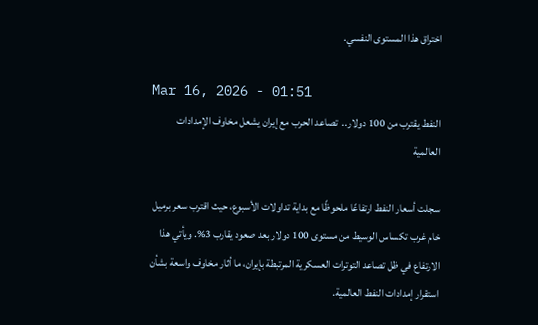اختراق هذا المستوى النفسي.

Mar 16, 2026 - 01:51
النفط يقترب من 100 دولار..  تصاعد الحرب مع إيران يشعل مخاوف الإمدادات العالمية

سجلت أسعار النفط ارتفاعًا ملحوظًا مع بداية تداولات الأسبوع، حيث اقترب سعر برميل خام غرب تكساس الوسيط من مستوى 100 دولار بعد صعود يقارب 3%. ويأتي هذا الارتفاع في ظل تصاعد التوترات العسكرية المرتبطة بإيران، ما أثار مخاوف واسعة بشأن استقرار إمدادات النفط العالمية.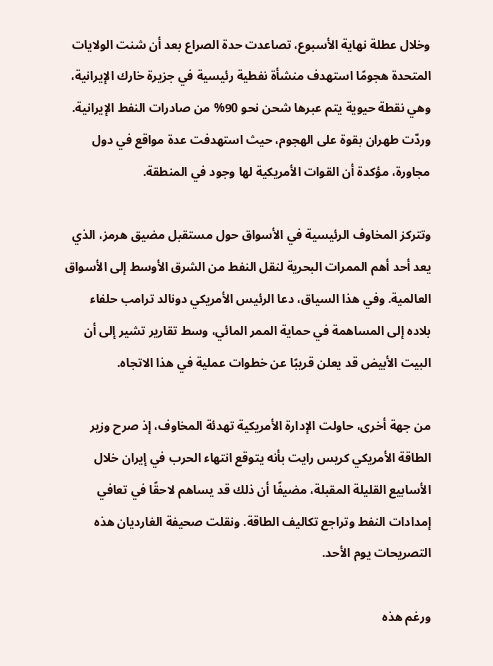وخلال عطلة نهاية الأسبوع، تصاعدت حدة الصراع بعد أن شنت الولايات المتحدة هجومًا استهدف منشأة نفطية رئيسية في جزيرة خارك الإيرانية، وهي نقطة حيوية يتم عبرها شحن نحو 90% من صادرات النفط الإيرانية. وردّت طهران بقوة على الهجوم، حيث استهدفت عدة مواقع في دول مجاورة، مؤكدة أن القوات الأمريكية لها وجود في المنطقة.

وتتركز المخاوف الرئيسية في الأسواق حول مستقبل مضيق هرمز، الذي يعد أحد أهم الممرات البحرية لنقل النفط من الشرق الأوسط إلى الأسواق العالمية. وفي هذا السياق، دعا الرئيس الأمريكي دونالد ترامب حلفاء بلاده إلى المساهمة في حماية الممر المائي، وسط تقارير تشير إلى أن البيت الأبيض قد يعلن قريبًا عن خطوات عملية في هذا الاتجاه.

من جهة أخرى، حاولت الإدارة الأمريكية تهدئة المخاوف، إذ صرح وزير الطاقة الأمريكي كريس رايت بأنه يتوقع انتهاء الحرب في إيران خلال الأسابيع القليلة المقبلة، مضيفًا أن ذلك قد يساهم لاحقًا في تعافي إمدادات النفط وتراجع تكاليف الطاقة. ونقلت صحيفة الغارديان هذه التصريحات يوم الأحد.

ورغم هذه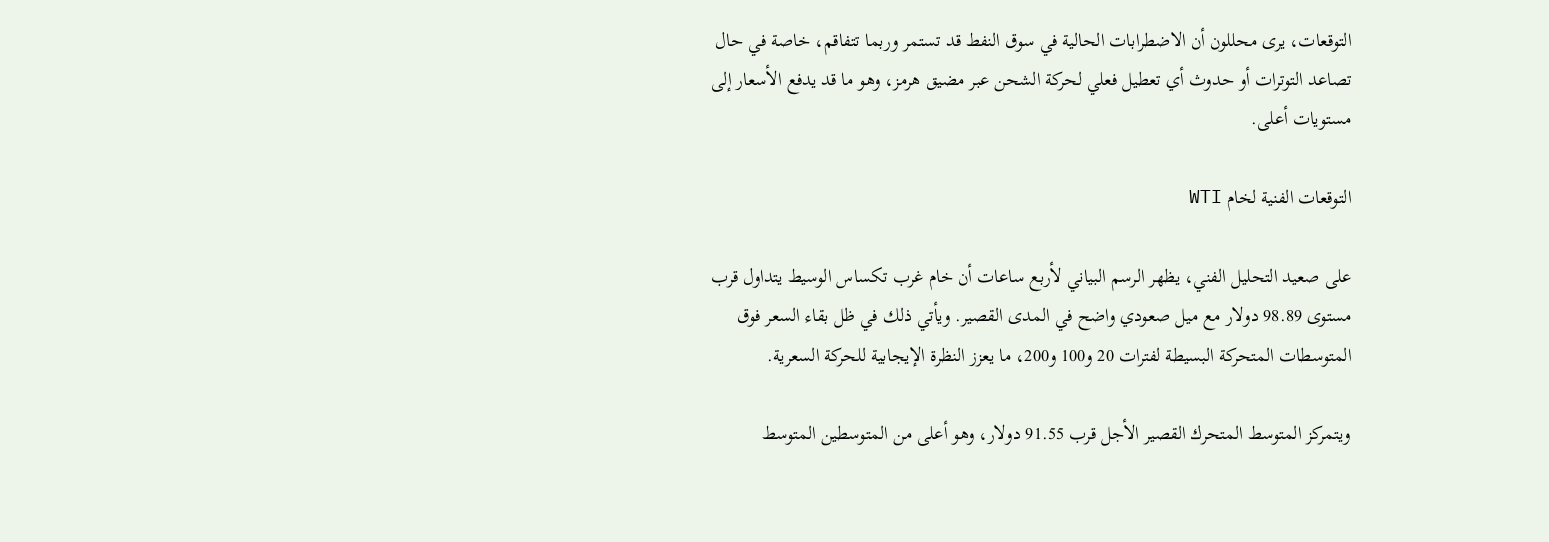التوقعات، يرى محللون أن الاضطرابات الحالية في سوق النفط قد تستمر وربما تتفاقم، خاصة في حال تصاعد التوترات أو حدوث أي تعطيل فعلي لحركة الشحن عبر مضيق هرمز، وهو ما قد يدفع الأسعار إلى مستويات أعلى.

التوقعات الفنية لخام WTI

على صعيد التحليل الفني، يظهر الرسم البياني لأربع ساعات أن خام غرب تكساس الوسيط يتداول قرب مستوى 98.89 دولار مع ميل صعودي واضح في المدى القصير. ويأتي ذلك في ظل بقاء السعر فوق المتوسطات المتحركة البسيطة لفترات 20 و100 و200، ما يعزز النظرة الإيجابية للحركة السعرية.

ويتمركز المتوسط المتحرك القصير الأجل قرب 91.55 دولار، وهو أعلى من المتوسطين المتوسط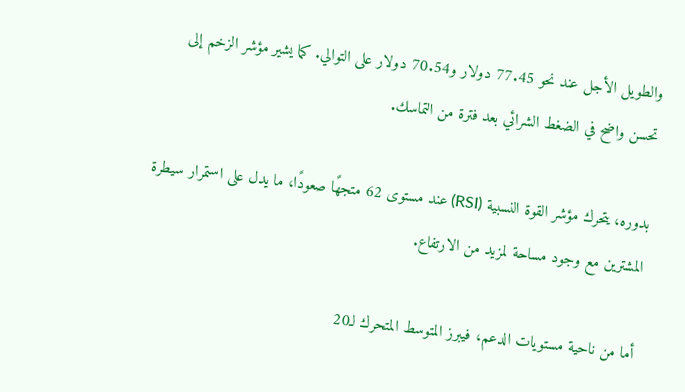والطويل الأجل عند نحو 77.45 دولار و70.54 دولار على التوالي. كما يشير مؤشر الزخم إلى تحسن واضح في الضغط الشرائي بعد فترة من التماسك.

بدوره، يتحرك مؤشر القوة النسبية (RSI) عند مستوى 62 متجهًا صعودًا، ما يدل على استمرار سيطرة المشترين مع وجود مساحة لمزيد من الارتفاع.

أما من ناحية مستويات الدعم، فيبرز المتوسط المتحرك لـ20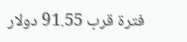فترة قرب 91.55 دولار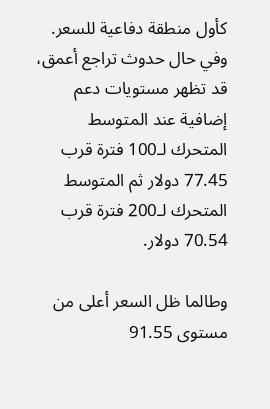كأول منطقة دفاعية للسعر. وفي حال حدوث تراجع أعمق، قد تظهر مستويات دعم إضافية عند المتوسط المتحرك لـ100 فترة قرب 77.45 دولار ثم المتوسط المتحرك لـ200 فترة قرب 70.54 دولار.

وطالما ظل السعر أعلى من مستوى 91.55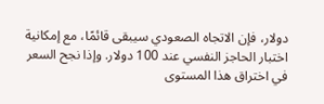دولار، فإن الاتجاه الصعودي سيبقى قائمًا، مع إمكانية اختبار الحاجز النفسي عند 100 دولار. وإذا نجح السعر في اختراق هذا المستوى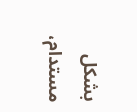بشكل مستدام،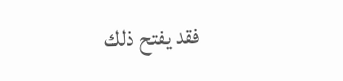فقد يفتح ذلك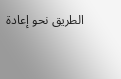الطريق نحو إعادة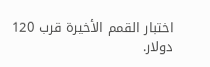اختبار القمم الأخيرة قرب 120 دولار.